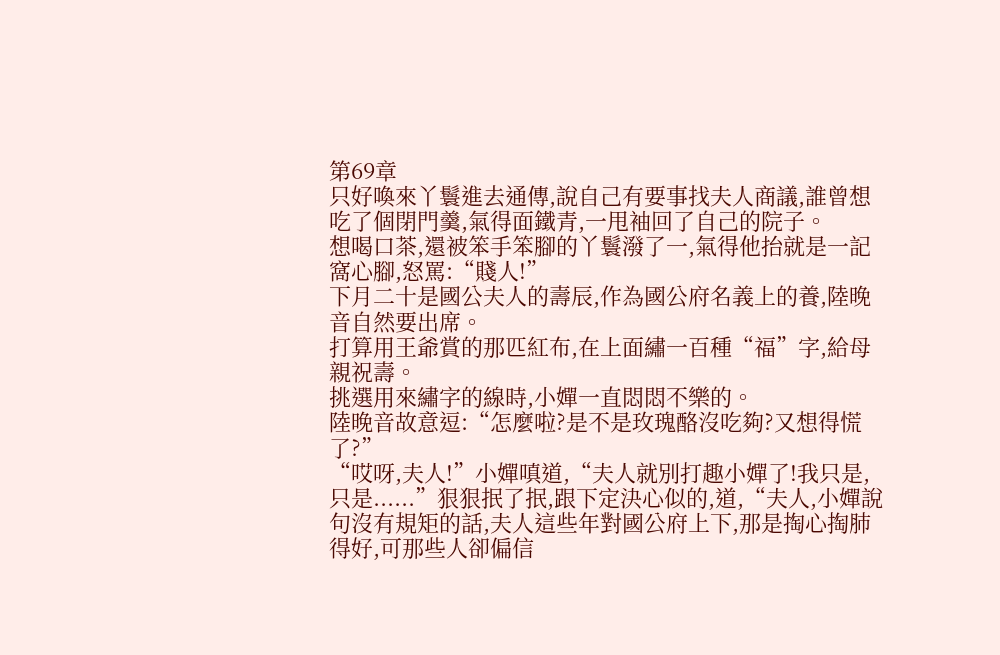第69章
只好喚來丫鬟進去通傳,說自己有要事找夫人商議,誰曾想吃了個閉門羹,氣得面鐵青,一甩袖回了自己的院子。
想喝口茶,還被笨手笨腳的丫鬟潑了一,氣得他抬就是一記窩心腳,怒罵:“賤人!”
下月二十是國公夫人的壽辰,作為國公府名義上的養,陸晚音自然要出席。
打算用王爺賞的那匹紅布,在上面繡一百種“福”字,給母親祝壽。
挑選用來繡字的線時,小嬋一直悶悶不樂的。
陸晚音故意逗:“怎麼啦?是不是玫瑰酪沒吃夠?又想得慌了?”
“哎呀,夫人!”小嬋嗔道,“夫人就別打趣小嬋了!我只是,只是......”狠狠抿了抿,跟下定決心似的,道,“夫人,小嬋說句沒有規矩的話,夫人這些年對國公府上下,那是掏心掏肺得好,可那些人卻偏信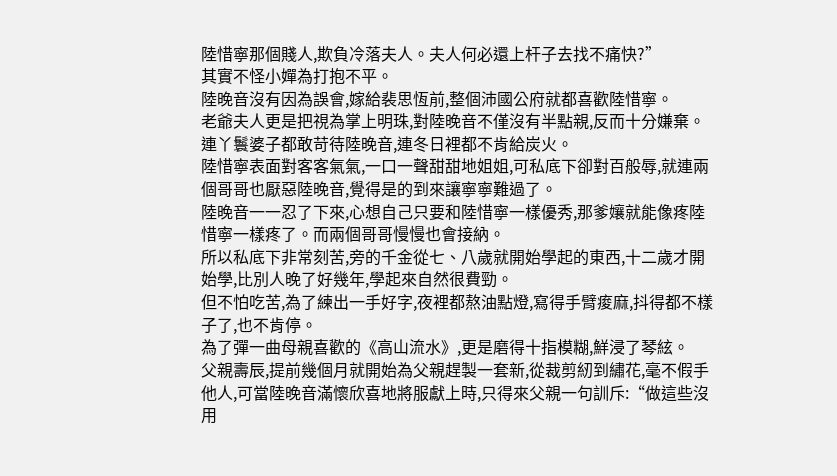陸惜寧那個賤人,欺負冷落夫人。夫人何必還上杆子去找不痛快?”
其實不怪小嬋為打抱不平。
陸晚音沒有因為誤會,嫁給裴思恆前,整個沛國公府就都喜歡陸惜寧。
老爺夫人更是把視為掌上明珠,對陸晚音不僅沒有半點親,反而十分嫌棄。連丫鬟婆子都敢苛待陸晚音,連冬日裡都不肯給炭火。
陸惜寧表面對客客氣氣,一口一聲甜甜地姐姐,可私底下卻對百般辱,就連兩個哥哥也厭惡陸晚音,覺得是的到來讓寧寧難過了。
陸晚音一一忍了下來,心想自己只要和陸惜寧一樣優秀,那爹孃就能像疼陸惜寧一樣疼了。而兩個哥哥慢慢也會接納。
所以私底下非常刻苦,旁的千金從七、八歲就開始學起的東西,十二歲才開始學,比別人晚了好幾年,學起來自然很費勁。
但不怕吃苦,為了練出一手好字,夜裡都熬油點燈,寫得手臂痠麻,抖得都不樣子了,也不肯停。
為了彈一曲母親喜歡的《高山流水》,更是磨得十指模糊,鮮浸了琴絃。
父親壽辰,提前幾個月就開始為父親趕製一套新,從裁剪紉到繡花,毫不假手他人,可當陸晚音滿懷欣喜地將服獻上時,只得來父親一句訓斥:“做這些沒用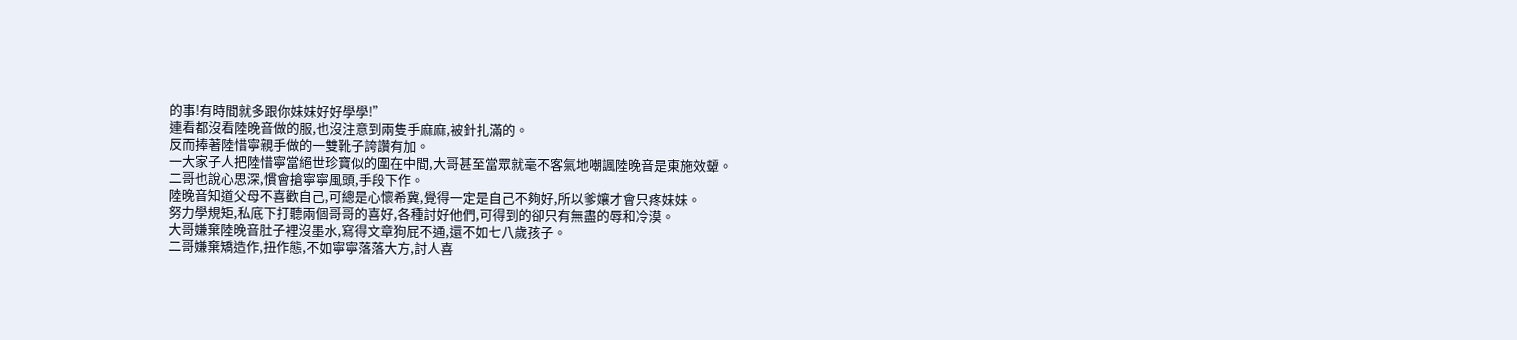的事!有時間就多跟你妹妹好好學學!”
連看都沒看陸晚音做的服,也沒注意到兩隻手麻麻,被針扎滿的。
反而捧著陸惜寧親手做的一雙靴子誇讚有加。
一大家子人把陸惜寧當絕世珍寶似的圍在中間,大哥甚至當眾就毫不客氣地嘲諷陸晚音是東施效顰。
二哥也說心思深,慣會搶寧寧風頭,手段下作。
陸晚音知道父母不喜歡自己,可總是心懷希冀,覺得一定是自己不夠好,所以爹孃才會只疼妹妹。
努力學規矩,私底下打聽兩個哥哥的喜好,各種討好他們,可得到的卻只有無盡的辱和冷漠。
大哥嫌棄陸晚音肚子裡沒墨水,寫得文章狗屁不通,還不如七八歲孩子。
二哥嫌棄矯造作,扭作態,不如寧寧落落大方,討人喜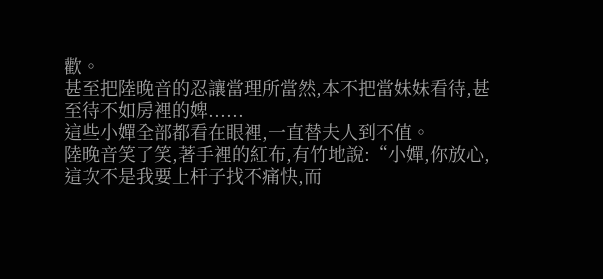歡。
甚至把陸晚音的忍讓當理所當然,本不把當妹妹看待,甚至待不如房裡的婢......
這些小嬋全部都看在眼裡,一直替夫人到不值。
陸晚音笑了笑,著手裡的紅布,有竹地說:“小嬋,你放心,這次不是我要上杆子找不痛快,而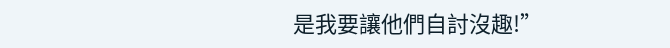是我要讓他們自討沒趣!”